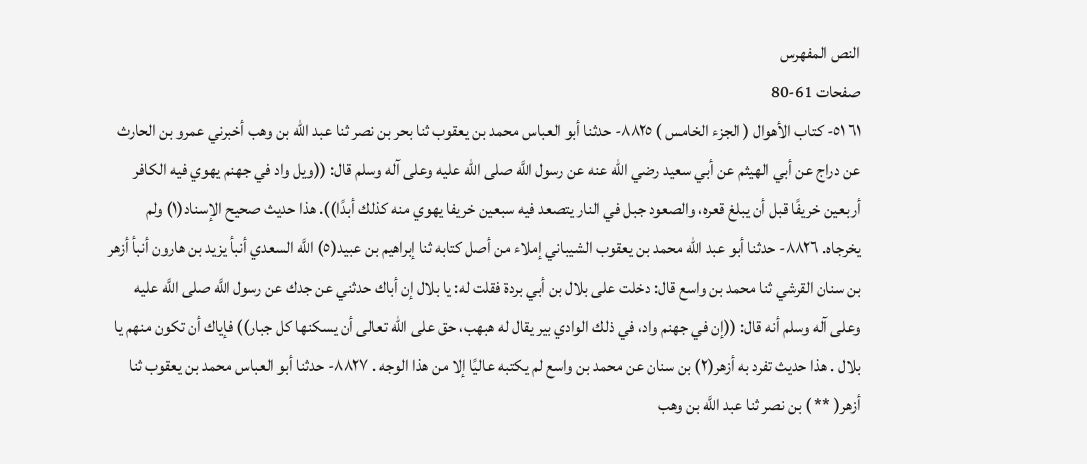النص المفهرس
صفحات 61-80
٦١ ٥١- كتاب الأهوال ( الجزء الخامس ) ٨٨٢٥- حدثنا أبو العباس محمد بن يعقوب ثنا بحر بن نصر ثنا عبد الله بن وهب أخبرني عمرو بن الحارث عن دراج عن أبي الهيثم عن أبي سعيد رضي اللّه عنه عن رسول اللَّه صلى الله عليه وعلى آله وسلم قال: ((ويل واد في جهنم يهوي فيه الكافر أربعين خريفًا قبل أن يبلغ قعره، والصعود جبل في النار يتصعد فيه سبعين خريفا يهوي منه كذلك أبدًا)). هذا حديث صحيح الإسناد(١) ولم يخرجاه. ٨٨٢٦- حدثنا أبو عبد الله محمد بن يعقوب الشيباني إملاء من أصل كتابه ثنا إبراهيم بن عبيد(٥) اللَّه السعدي أنبأ يزيد بن هارون أنبأ أزهر بن سنان القرشي ثنا محمد بن واسع قال: دخلت على بلال بن أبي بردة فقلت له: يا بلال إن أباك حدثني عن جدك عن رسول اللَّه صلى اللَّه عليه وعلى آله وسلم أنه قال: ((إن في جهنم واد، في ذلك الوادي بير يقال له هبهب، حق على الله تعالى أن يسكنها كل جبار)) فإياك أن تكون منهم يا بلال . هذا حديث تفرد به أزهر(٢) بن سنان عن محمد بن واسع لم يكتبه عاليًا إلا من هذا الوجه . ٨٨٢٧- حدثنا أبو العباس محمد بن يعقوب ثنا أزهر( ** ) بن نصر ثنا عبد اللَّه بن وهب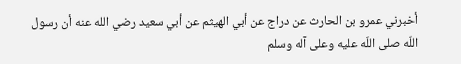أخبرني عمرو بن الحارث عن دراج عن أبي الهيثم عن أبي سعيد رضي الله عنه أن رسول اللّه صلى اللّه عليه وعلى آله وسلم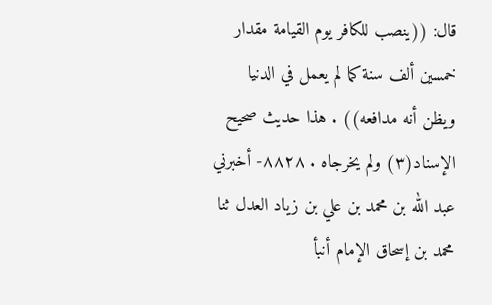قال: ((ينصب للكافر يوم القيامة مقدار خمسين ألف سنة كما لم يعمل في الدنيا ويظن أنه مدافعه)) . هذا حديث صحيح الإسناد(٣) ولم يخرجاه . ٨٨٢٨- أخبرني عبد الله بن محمد بن علي بن زياد العدل ثنا محمد بن إسحاق الإمام أنبأ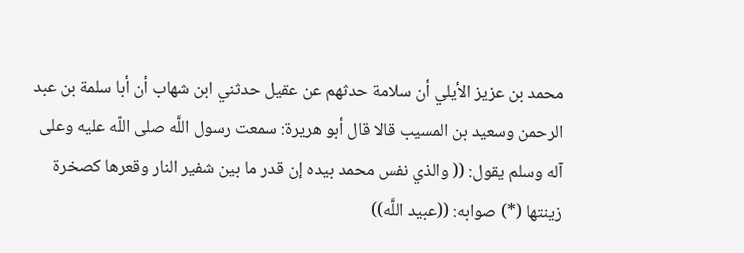محمد بن عزيز الأيلي أن سلامة حدثهم عن عقيل حدثني ابن شهاب أن أبا سلمة بن عبد الرحمن وسعيد بن المسيب قالا قال أبو هريرة: سمعت رسول اللَّه صلى اللّه عليه وعلى آله وسلم يقول: (( والذي نفس محمد بيده إن قدر ما بين شفير النار وقعرها کصخرة زينتها (*) صوابه: ((عبيد اللَّه))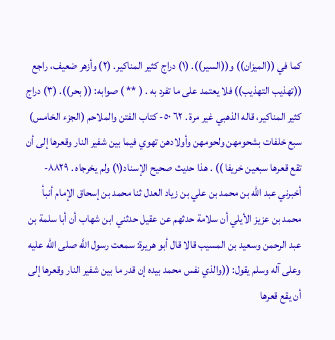كما في ((الميزان)) و((السير)). (١) دراج كثير المناكير. (٢) وأزهر ضعيف، راجع ((تهذيب التهذيب)) فلا يعتمد على ما تفرد به . ( ** ) صوابه: (( بحر)). (٣) دراج كثير المناكير، قاله الذهبي غير مرة . ٦٢ ٥٠- كتاب الفتن والملاحم (الجزء الخامس) سبع خلفات بشحومهن ولحومهن وأولادهن تهوي فيما بين شفير النار وقعرها إلى أن تقع قعرها سبعين خريفا )) . هذا حديث صحيح الإسناد(١) ولم يخرجاه . ٨٨٢٩- أخبرني عبد الله بن محمد بن علي بن زياد العدل ثنا محمد بن إسحاق الإمام أنبأ محمد بن عزيز الأيلي أن سلامة حدثهم عن عقيل حدثني ابن شهاب أن أبا سلمة بن عبد الرحمن وسعيد بن المسيب قالا قال أبو هريرة: سمعت رسول اللَّه صلى اللّه عليه وعلى آله وسلم يقول: ((والذي نفس محمد بيده إن قدر ما بين شفير النار وقعرها إلى أن يقع قعرها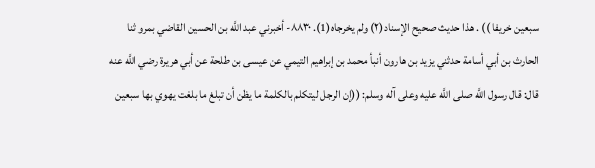سبعين خريفا )) . هذا حديث صحيح الإسناد(٢) ولم يخرجاه(1). ٨٨٣٠- أخبرني عبد اللَّه بن الحسين القاضي بمرو ثنا الحارث بن أبي أسامة حدثني يزيد بن هارون أنبأ محمد بن إبراهيم التيمي عن عيسى بن طلحة عن أبي هريرة رضي اللَّه عنه قال: قال رسول اللَّه صلى اللَّه عليه وعلى آله وسلم: ((إن الرجل ليتكلم بالكلمة ما يظن أن تبلغ ما بلغت يهوي بها سبعين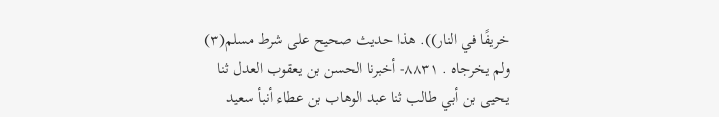خريفًا في النار)). هذا حديث صحيح على شرط مسلم(٣) ولم يخرجاه . ٨٨٣١- أخبرنا الحسن بن يعقوب العدل ثنا يحيى بن أبي طالب ثنا عبد الوهاب بن عطاء أنبأ سعيد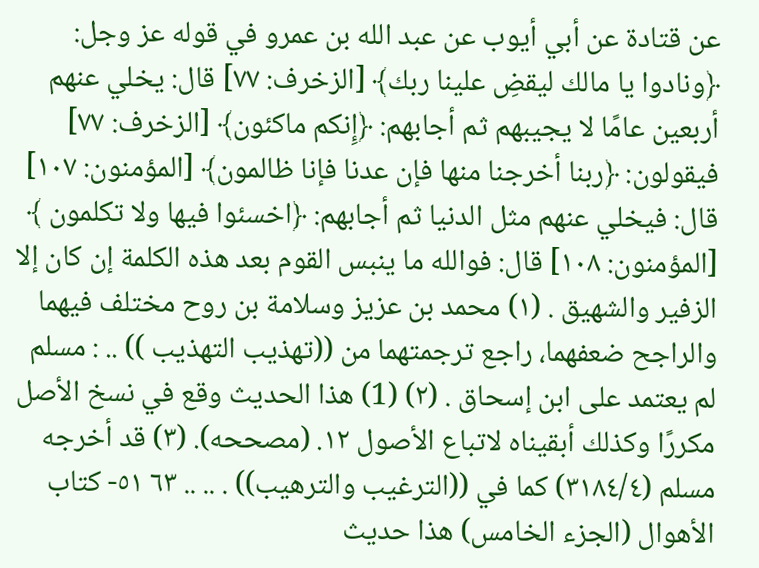عن قتادة عن أبي أيوب عن عبد الله بن عمرو في قوله عز وجل: ﴿ونادوا يا مالك ليقضِ علينا ربك﴾ [الزخرف: ٧٧] قال: يخلي عنهم أربعين عامًا لا يجيبهم ثم أجابهم: ﴿إِنكم ماكئون﴾ [الزخرف: ٧٧] فيقولون: ﴿ربنا أخرجنا منها فإن عدنا فإنا ظالمون﴾ [المؤمنون: ١٠٧] قال: فيخلي عنهم مثل الدنيا ثم أجابهم: ﴿اخسئوا فيها ولا تكلمون ﴾ [المؤمنون: ١٠٨] قال: فوالله ما ينبس القوم بعد هذه الكلمة إن كان إلا الزفير والشهيق . (١) محمد بن عزيز وسلامة بن روح مختلف فيهما والراجح ضعفهما، راجع ترجمتهما من ((تهذيب التهذيب )) .. : مسلم لم يعتمد على ابن إسحاق . (٢) (1) هذا الحديث وقع في نسخ الأصل مكررًا وكذلك أبقيناه لاتباع الأصول ١٢. (مصححه). (٣) قد أخرجه مسلم (٣١٨٤/٤) كما في ((الترغيب والترهيب)) . .. .. ٦٣ ٥١- كتاب الأهوال (الجزء الخامس) هذا حديث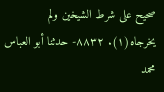صحيح على شرط الشيخين ولم يخرجاه(١). ٨٨٣٢- حدثنا أبو العباس محمد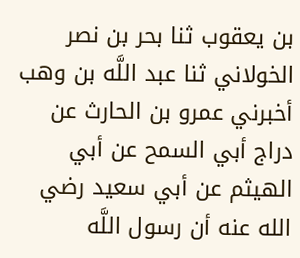بن يعقوب ثنا بحر بن نصر الخولاني ثنا عبد اللَّه بن وهب أخبرني عمرو بن الحارث عن دراج أبي السمح عن أبي الهيثم عن أبي سعيد رضي الله عنه أن رسول اللَّه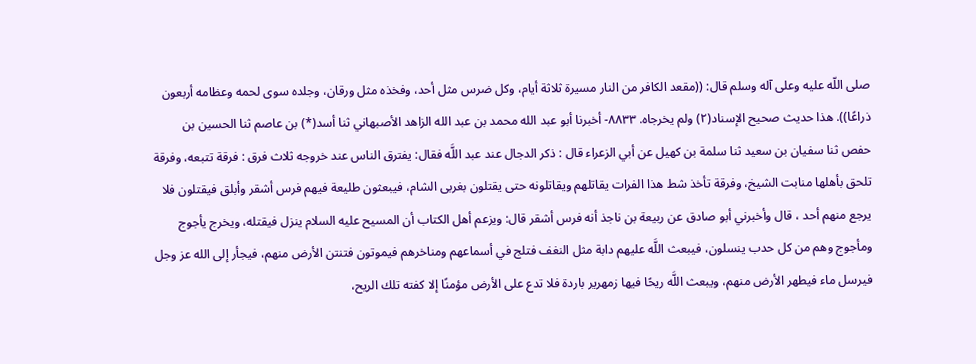صلى اللّه عليه وعلى آله وسلم قال: ((مقعد الكافر من النار مسيرة ثلاثة أيام، وكل ضرس مثل أحد، وفخذه مثل ورقان، وجلده سوى لحمه وعظامه أربعون ذراعًا)). هذا حديث صحيح الإسناد(٢) ولم يخرجاه. ٨٨٣٣- أخبرنا أبو عبد الله محمد بن عبد الله الزاهد الأصبهاني ثنا أسد(*) بن عاصم ثنا الحسين بن حفص ثنا سفيان بن سعيد ثنا سلمة بن كهيل عن أبي الزعراء قال : ذكر الدجال عند عبد اللَّه فقال: يفترق الناس عند خروجه ثلاث فرق : فرقة تتبعه، وفرقة تلحق بأهلها منابت الشيخ، وفرقة تأخذ شط هذا الفرات يقاتلهم ويقاتلونه حتى يقتلون بغربى الشام، فيبعثون طليعة فيهم فرس أشقر وأبلق فيقتلون فلا يرجع منهم أحد ، قال وأخبرني أبو صادق عن ربيعة بن ناجذ أنه فرس أشقر قال: ويزعم أهل الكتاب أن المسيح عليه السلام ينزل فيقتله، ويخرج يأجوج ومأجوج وهم من كل حدب ينسلون، فيبعث اللَّه عليهم دابة مثل النغف فتلج في أسماعهم ومناخرهم فيموتون فتنتن الأرض منهم، فيجأر إلى الله عز وجل فيرسل ماء فيطهر الأرض منهم، ويبعث اللَّه ريحًا فيها زمهرير باردة فلا تدع على الأرض مؤمنًا إلا كفته تلك الريح،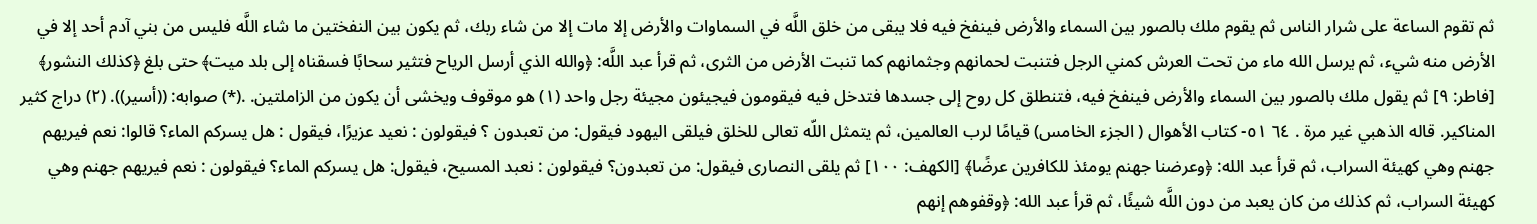ثم تقوم الساعة على شرار الناس ثم يقوم ملك بالصور بين السماء والأرض فينفخ فيه فلا يبقى من خلق اللَّه في السماوات والأرض إلا مات إلا من شاء ربك، ثم يكون بين النفختين ما شاء اللَّه فليس من بني آدم أحد إلا في الأرض منه شيء، ثم يرسل الله ماء من تحت العرش كمني الرجل فتنبت لحمانهم وجثمانهم كما تنبت الأرض من الثرى، ثم قرأ عبد اللَّه: ﴿والله الذي أرسل الرياح فتثير سحابًا فسقناه إلى بلد ميت﴾ حتى بلغ ﴿كذلك النشور﴾ [فاطر: ٩] ثم يقول ملك بالصور بين السماء والأرض فينفخ فيه، فتنطلق كل روح إلى جسدها فتدخل فيه فيقومون فيجيئون مجيئة رجل واحد (١) هو موقوف ويخشى أن يكون من الزاملتين. .(*) صوابه: ((أسير)). (٢) دراج كثير المناكير. قاله الذهبي غير مرة . ٦٤ ٥١- كتاب الأهوال ( الجزء الخامس) قيامًا لرب العالمين، ثم يتمثل اللّه تعالى للخلق فيلقى اليهود فيقول: من تعبدون ؟ فيقولون : نعيد عزيرًا، فيقول : هل يسركم الماء؟ قالوا: نعم فيريهم جهنم وهي كهيئة السراب، ثم قرأ عبد الله: ﴿وعرضنا جهنم يومئذ للكافرين عرضًا﴾ [الكهف: ١٠٠] ثم يلقى النصارى فيقول: من تعبدون؟ فيقولون : نعبد المسيح، فيقول: هل يسركم الماء؟ فيقولون : نعم فيريهم جهنم وهي كهيئة السراب، ثم كذلك من كان يعبد من دون اللَّه شيئًا، ثم قرأ عبد الله: ﴿وقفوهم إنهم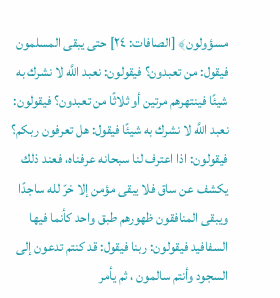مسؤولون﴾ [الصافات: ٢٤] حتى يبقى المسلمون فيقول: من تعبدون؟ فيقولون: نعبد اللَّه لا نشرك به شيئًا فينتهرهم مرتين أو ثلاثًا من تعبدون؟ فيقولون: نعبد اللَّه لا نشرك به شيئًا فيقول: هل تعرفون ربكم؟ فيقولون: اذا اعترف لنا سبحانه عرفناه، فعند ذلك يكشف عن ساق فلا يبقى مؤمن إلا خرّ لله ساجدًا ويبقى المنافقون ظهورهم طبق واحد كأنما فيها السفافيد فيقولون: ربنا فيقول: قد كنتم تدعون إلى السجود وأنتم سالمون ، ثم يأمر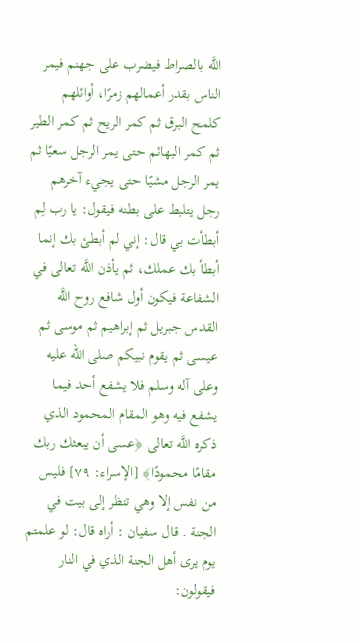اللَّه بالصراط فيضرب على جهنم فيمر الناس بقدر أعمالهم زمرًا، أوائلهم كلمح البرق ثم كمر الريح ثم كمر الطير ثم كمر البهائم حتى يمر الرجل سعيًا ثم يمر الرجل مشيًا حتى يجيء آخرهم رجل يتلبط على بطنه فيقول: يا رب لِم أبطأت بي قال: إني لم أبطئ بك إنما أبطأ بك عملك، ثم يأذن اللَّه تعالى في الشفاعة فيكون أول شافع روح اللَّه القدس جبريل ثم إبراهيم ثم موسى ثم عيسى ثم يقوم نبيكم صلى الله عليه وعلى آله وسلم فلا يشفع أحد فيما يشفع فيه وهو المقام المحمود الذي ذكره اللَّه تعالى ﴿عسى أن يبعثك ربك مقامًا محمودًا﴾ [الإسراء: ٧٩] فليس من نفس إلا وهي تنظر إلى بيت في الجنة . قال سفيان : أراه قال: لو علمتم يوم يرى أهل الجنة الذي في النار فيقولون: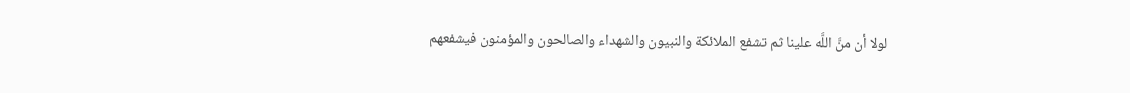لولا أن منَّ اللَّه علينا ثم تشفع الملائكة والنبيون والشهداء والصالحون والمؤمنون فيشفعهم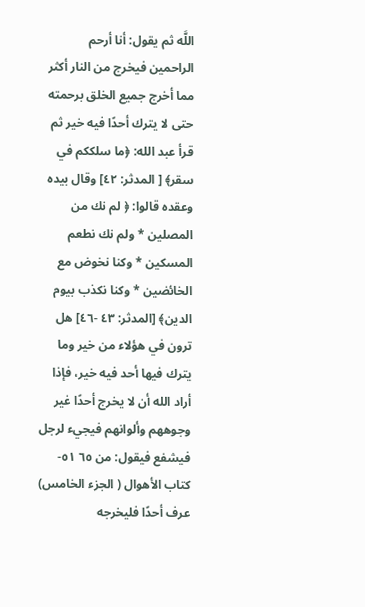اللَّه ثم يقول: أنا أرحم الراحمين فيخرج من النار أكثر مما أخرج جميع الخلق برحمته حتى لا يترك أحدًا فيه خير ثم قرأ عبد الله: ﴿ما سلككم في سقر﴾ [ المدثر: ٤٢] وقال بيده وعقده قالوا: ﴿ لم نك من المصلين * ولم نك نطعم المسكين * وكنا نخوض مع الخائضين * وكنا نكذب بيوم الدين﴾ [المدثر: ٤٣ -٤٦] هل ترون في هؤلاء من خير وما يترك فيها أحد فيه خير، فإذا أراد الله أن لا يخرج أحدًا غير وجوههم وألوانهم فيجيء لرجل فيشفع فيقول: من ٦٥ ٥١- كتاب الأهوال ( الجزء الخامس) عرف أحدًا فليخرجه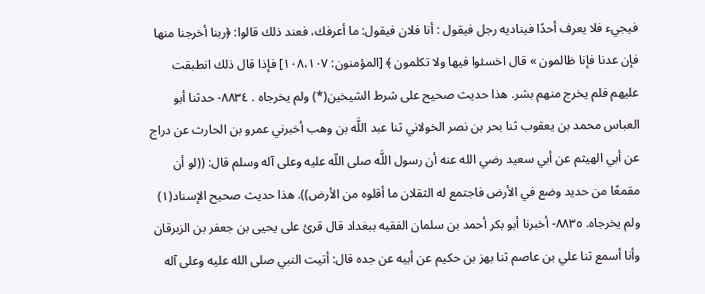فيجيء فلا يعرف أحدًا فيناديه رجل فيقول : أنا فلان فيقول: ما أعرفك، فعند ذلك قالوا: ﴿ربنا أخرجنا منها فإن عدنا فإنا ظالمون » قال اخسئوا فيها ولا تكلمون ﴾ [المؤمنون: ١٠٨،١٠٧] فإذا قال ذلك انطبقت عليهم فلم يخرج منهم بشر. هذا حديث صحيح على شرط الشيخين(*) ولم يخرجاه . ٨٨٣٤- حدثنا أبو العباس محمد بن يعقوب ثنا بحر بن نصر الخولاني ثنا عبد اللَّه بن وهب أخبرني عمرو بن الحارث عن دراج عن أبي الهيثم عن أبي سعيد رضي الله عنه أن رسول اللَّه صلى اللّه عليه وعلى آله وسلم قال: ((لو أن مقمعًا من حديد وضع في الأرض فاجتمع له الثقلان ما أقلوه من الأرض)). هذا حديث صحيح الإسناد(١) ولم يخرجاه. ٨٨٣٥- أخبرنا أبو بكر أحمد بن سلمان الفقيه ببغداد قال قرئ على يحيى بن جعفر بن الزبرقان وأنا أسمع ثنا علي بن عاصم ثنا بهز بن حكيم عن أبيه عن جده قال: أتيت النبي صلى الله عليه وعلى آله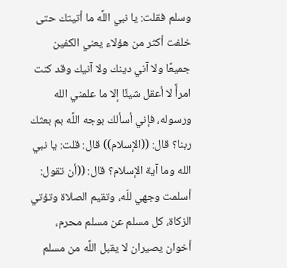وسلم فقلت: يا نبي اللَّه ما أتيتك حتى خلفت أكثر من هؤلاء يعني الكفين جميعًا ولا آني دينك ولا آنيك وقد كنت امرأً لا أعقل شيئًا إلا ما علمني الله ورسوله، فإني أسألك بوجه اللَّه بم بعثك ربنا؟ قال: ((الإسلام)) قال: قلت: يا نبي الله وما آية الإسلام؟ قال: ((أن تقول: أسلمت وجهي للّه، وتقيم الصلاة وتؤتي الزكاة، كل مسلم عن مسلم محرم، أخوان يصيران لا يقبل اللَّه من مسلم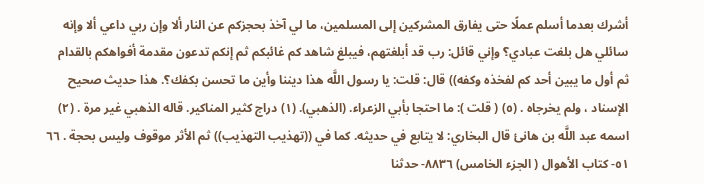أشرك بعدما أسلم عملًا حتى يفارق المشركين إلى المسلمين، ما لي آخذ بحجزكم عن النار ألا وإن ربي داعي ألا وإنه سائلي هل بلغت عبادي؟ وإني قائل: رب قد أبلغتهم، فيبلغ شاهد كم غائبكم ثم إنكم تدعون مقدمة أفواهكم بالقدام ثم أول ما يبين أحد كم لفخذه وكفه)) قال: قلت: يا رسول اللَّه هذا ديننا وأين ما تحسن بكفك؟. هذا حديث صحيح الإسناد ، ولم يخرجاه . (٥) ( قلت ): ما احتجا بأبي الزعراء. (الذهبي). (١) دراج كثير المناكير. قاله الذهبي غير مرة . (٢) اسمه عبد اللَّه بن هانئ قال البخاري: لا يتابع في حديثه. كما في ((تهذيب التهذيب)) ثم الأثر موقوف وليس بحجة . ٦٦ ٥١- كتاب الأهوال ( الجزء الخامس) ٨٨٣٦- حدثنا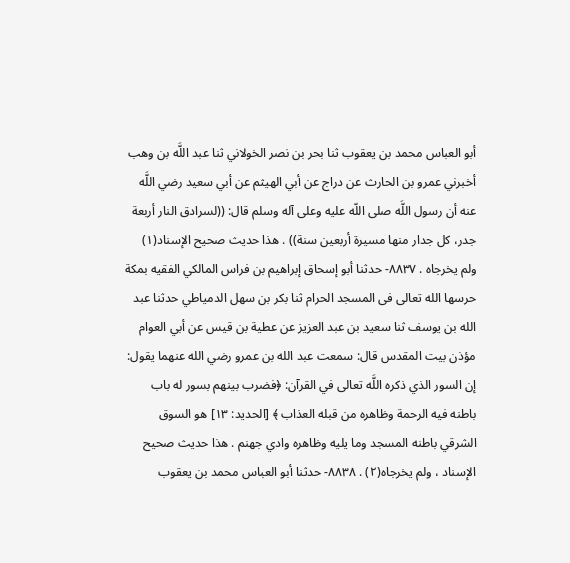أبو العباس محمد بن يعقوب ثنا بحر بن نصر الخولاني ثنا عبد اللَّه بن وهب أخبرني عمرو بن الحارث عن دراج عن أبي الهيثم عن أبي سعيد رضي اللَّه عنه أن رسول اللَّه صلى اللّه عليه وعلى آله وسلم قال: ((لسرادق النار أربعة جدر، كل جدار منها مسيرة أربعين سنة)) . هذا حديث صحيح الإسناد(١) ولم يخرجاه . ٨٨٣٧- حدثنا أبو إسحاق إبراهيم بن فراس المالكي الفقيه بمكة حرسها الله تعالى فى المسجد الحرام ثنا بكر بن سهل الدمياطي حدثنا عبد الله بن يوسف ثنا سعيد بن عبد العزيز عن عطية بن قيس عن أبي العوام مؤذن بيت المقدس قال: سمعت عبد الله بن عمرو رضي الله عنهما يقول: إن السور الذي ذكره اللَّه تعالى في القرآن: ﴿فضرب بينهم بسور له باب باطنه فيه الرحمة وظاهره من قبله العذاب ﴾ [الحديد: ١٣] هو السوق الشرقي باطنه المسجد وما يليه وظاهره وادي جهنم . هذا حديث صحيح الإسناد ، ولم يخرجاه(٢) . ٨٨٣٨- حدثنا أبو العباس محمد بن يعقوب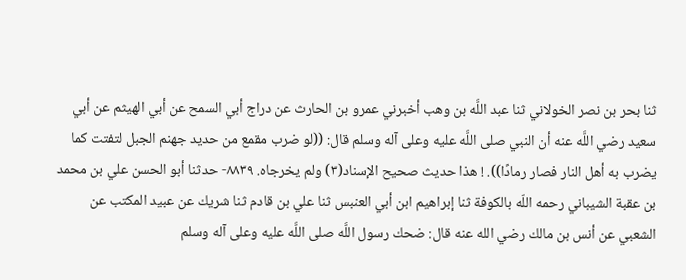ثنا بحر بن نصر الخولاني ثنا عبد اللَّه بن وهب أخبرني عمرو بن الحارث عن دراج أبي السمح عن أبي الهيثم عن أبي سعيد رضي اللَّه عنه أن النبي صلى اللَّه عليه وعلى آله وسلم قال: ((لو ضرب مقمع من حديد جهنم الجبل لتفتت كما يضرب به أهل النار فصار رمادًا)). ! هذا حديث صحيح الإسناد(٣) ولم يخرجاه. ٨٨٣٩- حدثنا أبو الحسن علي بن محمد بن عقبة الشيباني رحمه اللّه بالكوفة ثنا إبراهيم ابن أبي العنبس ثنا علي بن قادم ثنا شريك عن عبيد المكتب عن الشعبي عن أنس بن مالك رضي الله عنه قال: ضحك رسول اللَّه صلى اللَّه عليه وعلى آله وسلم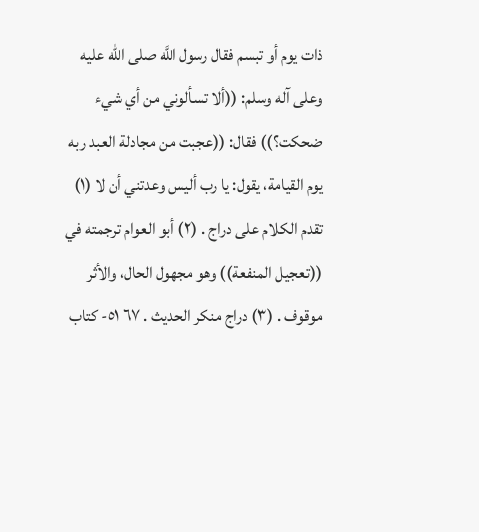ذات يوم أو تبسم فقال رسول اللَّه صلى اللّه عليه وعلى آله وسلم: ((ألا تسألوني من أي شيء ضحكت؟)) فقال: ((عجبت من مجادلة العبد ربه يوم القيامة، يقول: يا رب أليس وعدتني أن لا (١) تقدم الكلام على دراج . (٢) أبو العوام ترجمته في ((تعجيل المنفعة)) وهو مجهول الحال، والأثر موقوف . (٣) دراج منكر الحديث . ٦٧ ٥١- كتاب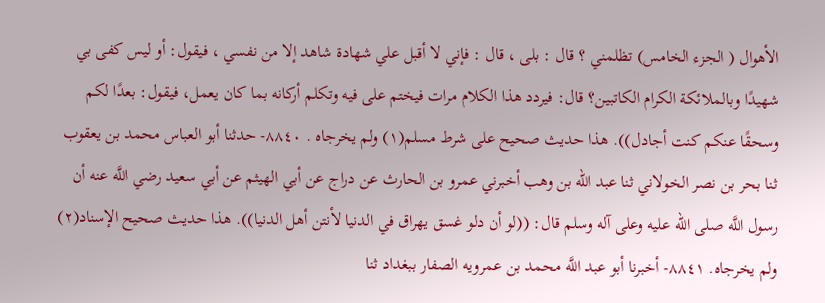الأهوال ( الجزء الخامس) تظلمني ؟ قال : بلى ، قال : فإني لا أقبل علي شهادة شاهد إلا من نفسي ، فيقول: أو ليس كفى بي شهيدًا وبالملائكة الكرام الكاتبين؟ قال: فيردد هذا الكلام مرات فيختم على فيه وتكلم أركانه بما كان يعمل، فيقول: بعدًا لكم وسحقًا عنكم كنت أجادل)). هذا حديث صحيح على شرط مسلم(١) ولم يخرجاه . ٨٨٤٠- حدثنا أبو العباس محمد بن يعقوب ثنا بحر بن نصر الخولاني ثنا عبد الله بن وهب أخبرني عمرو بن الحارث عن دراج عن أبي الهيثم عن أبي سعيد رضي اللَّه عنه أن رسول اللَّه صلى اللّه عليه وعلى آله وسلم قال: ((لو أن دلو غسق يهراق في الدنيا لأنتن أهل الدنيا)). هذا حديث صحيح الإسناد(٢) ولم يخرجاه. ٨٨٤١- أخبرنا أبو عبد اللَّه محمد بن عمرويه الصفار ببغداد ثنا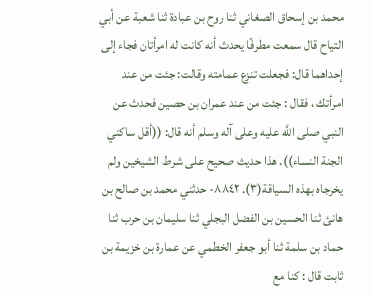محمد بن إسحاق الصغاني ثنا روح بن عبادة ثنا شعبة عن أبي التياح قال سمعت مطرفًا يحدث أنه كانت له امرأتان فجاء إلى إحداهما قال: فجعلت تنزع عمامته وقالت: جئت من عند امرأتك ، فقال : جئت من عند عمران بن حصين فحدث عن النبي صلى اللَّه عليه وعلى آله وسلم أنه قال: ((أقل ساكني الجنة النساء)). هذا حديث صحيح على شرط الشيخين ولم يخرجاه بهذه السياقة(٣). ٨٨٤٢- حدثني محمد بن صالح بن هانئ ثنا الحسين بن الفضل البجلي ثنا سليمان بن حرب ثنا حماد بن سلمة ثنا أبو جعفر الخطمي عن عمارة بن خزيمة بن ثابت قال : كنا مع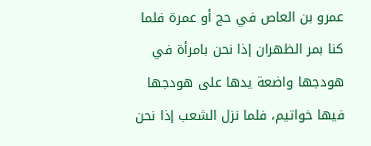عمرو بن العاص في حج أو عمرة فلما كنا بمر الظهران إذا نحن بامرأة في هودجها واضعة يدها على هودجها فيها خواتيم، فلما نزل الشعب إذا نحن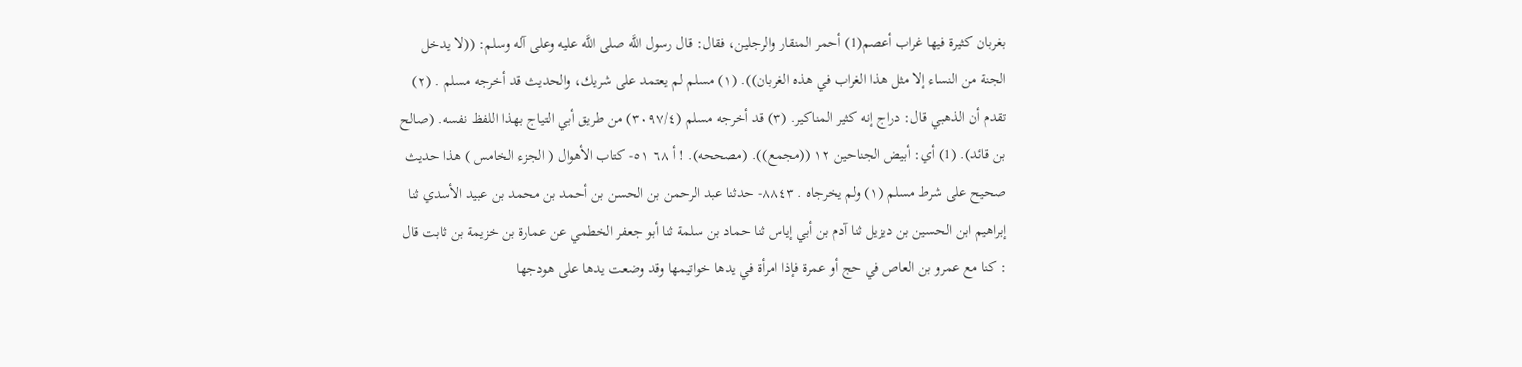بغربان كثيرة فيها غراب أعصم(1) أحمر المنقار والرجلين، فقال: قال رسول اللَّه صلى اللَّه عليه وعلى آله وسلم: ((لا يدخل الجنة من النساء إلا مثل هذا الغراب في هذه الغربان)). (١) مسلم لم يعتمد على شريك، والحديث قد أخرجه مسلم . (٢) تقدم أن الذهبي قال: دراج إنه كثير المناكير. (٣) قد أخرجه مسلم (٣٠٩٧/٤) من طريق أبي التياج بهذا اللفظ نفسه. (صالح بن قائد). (1) أي: أبيض الجناحين ١٢ ((مجمع)). (مصححه). ! أ ٦٨ ٥١- كتاب الأهوال ( الجزء الخامس ) هذا حديث صحيح على شرط مسلم (١) ولم يخرجاه . ٨٨٤٣- حدثنا عبد الرحمن بن الحسن بن أحمد بن محمد بن عبيد الأسدي ثنا إبراهيم ابن الحسين بن ديزيل ثنا آدم بن أبي إياس ثنا حماد بن سلمة ثنا أبو جعفر الخطمي عن عمارة بن خزيمة بن ثابت قال : كنا مع عمرو بن العاص في حج أو عمرة فإذا امرأة في يدها خواتيمها وقد وضعت يدها على هودجها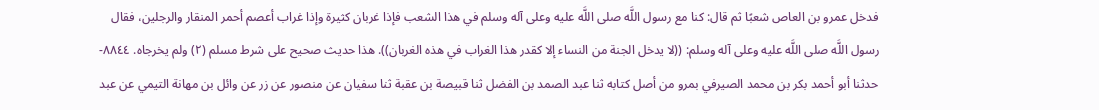فدخل عمرو بن العاص شعبًا ثم قال: كنا مع رسول اللَّه صلى اللَّه عليه وعلى آله وسلم في هذا الشعب فإذا غربان كثيرة وإذا غراب أعصم أحمر المنقار والرجلين، فقال رسول اللَّه صلى اللَّه عليه وعلى آله وسلم: ((لا يدخل الجنة من النساء إلا كقدر هذا الغراب في هذه الغربان)). هذا حديث صحيح على شرط مسلم (٢) ولم يخرجاه. ٨٨٤٤- حدثنا أبو أحمد بكر بن محمد الصيرفي بمرو من أصل كتابه ثنا عبد الصمد بن الفضل ثنا قبيصة بن عقبة ثنا سفيان عن منصور عن زر عن وائل بن مهانة التيمي عن عبد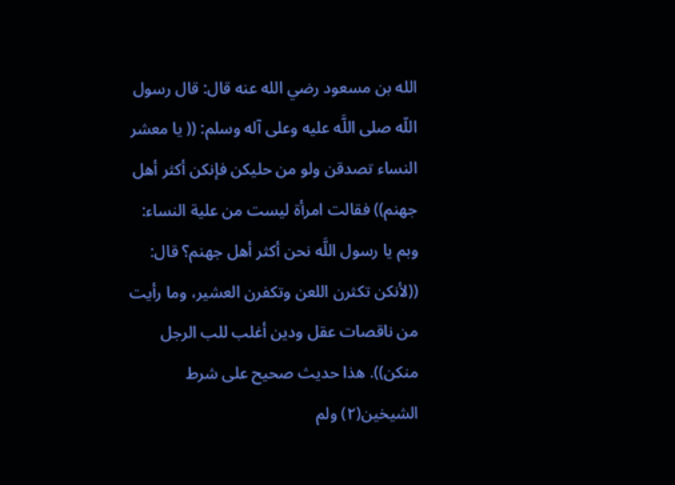الله بن مسعود رضي الله عنه قال: قال رسول اللّه صلى اللَّه عليه وعلى آله وسلم: (( يا معشر النساء تصدقن ولو من حليكن فإنكن أكثر أهل جهنم)) فقالت امرأة ليست من علية النساء: وبم يا رسول اللَّه نحن أكثر أهل جهنم؟ قال: ((لأنكن تكثرن اللعن وتكفرن العشير، وما رأيت من ناقصات عقل ودين أغلب للب الرجل منكن)). هذا حديث صحيح على شرط الشيخين(٢) ولم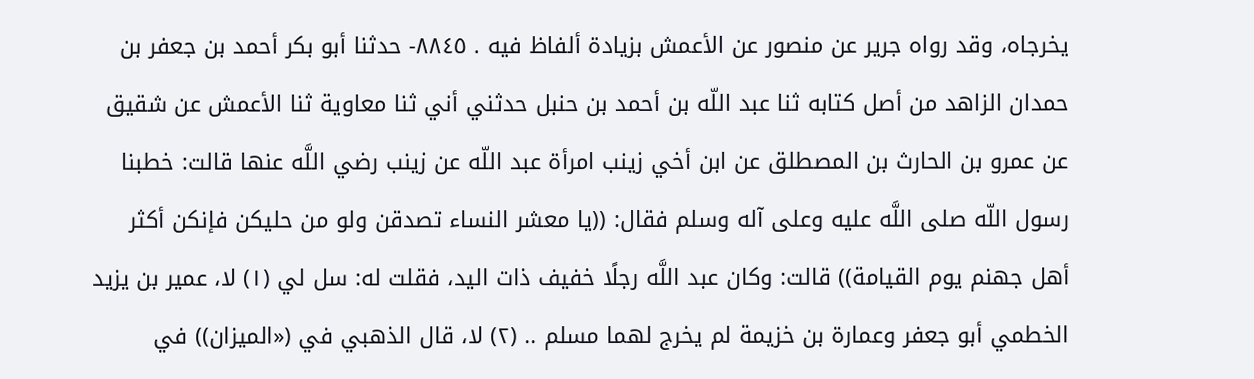يخرجاه، وقد رواه جرير عن منصور عن الأعمش بزيادة ألفاظ فيه . ٨٨٤٥- حدثنا أبو بكر أحمد بن جعفر بن حمدان الزاهد من أصل كتابه ثنا عبد اللّه بن أحمد بن حنبل حدثني أني ثنا معاوية ثنا الأعمش عن شقيق عن عمرو بن الحارث بن المصطلق عن ابن أخي زينب امرأة عبد اللّه عن زينب رضي اللَّه عنها قالت: خطبنا رسول اللّه صلى اللَّه عليه وعلى آله وسلم فقال: ((يا معشر النساء تصدقن ولو من حليكن فإنكن أكثر أهل جهنم يوم القيامة)) قالت: وكان عبد اللَّه رجلًا خفيف ذات اليد، فقلت له: سل لي (١) لا، عمير بن يزيد الخطمي أبو جعفر وعمارة بن خزيمة لم يخرج لهما مسلم .. (٢) لا، قال الذهبي في («الميزان)) في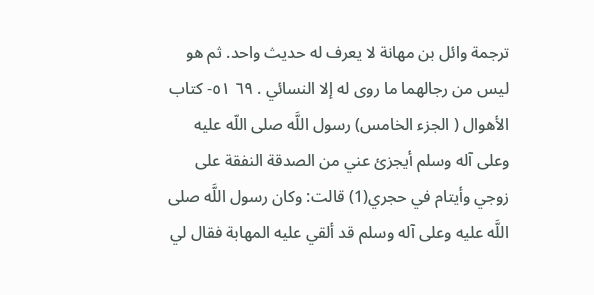ترجمة وائل بن مهانة لا يعرف له حديث واحد. ثم هو ليس من رجالهما ما روى له إلا النسائي . ٦٩ ٥١- كتاب الأهوال ( الجزء الخامس) رسول اللَّه صلى اللّه عليه وعلى آله وسلم أيجزئ عني من الصدقة النفقة على زوجي وأيتام في حجري(1) قالت: وكان رسول اللَّه صلى اللَّه عليه وعلى آله وسلم قد ألقي عليه المهابة فقال لي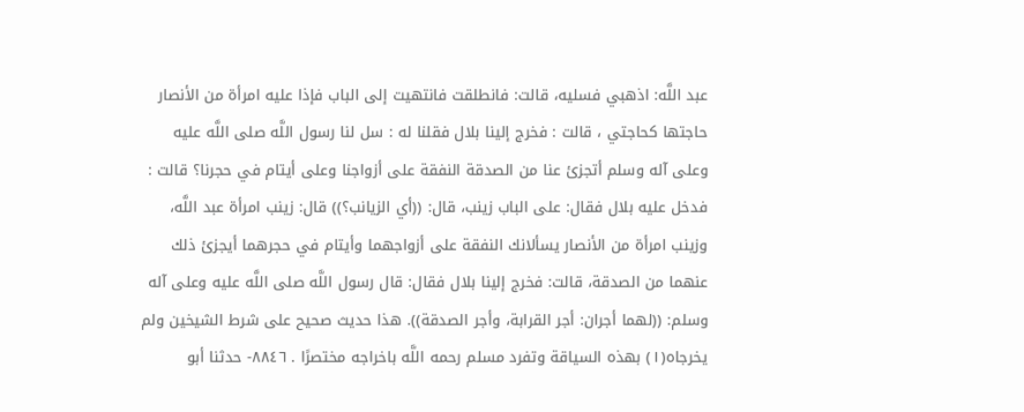عبد اللَّه: اذهبي فسليه، قالت: فانطلقت فانتهيت إلى الباب فإذا عليه امرأة من الأنصار حاجتها كحاجتي ، قالت : فخرج إلينا بلال فقلنا له : سل لنا رسول اللَّه صلى اللَّه عليه وعلى آله وسلم أتجزئ عنا من الصدقة النفقة على أزواجنا وعلى أيتام في حجرنا؟ قالت : فدخل عليه بلال فقال: على الباب زينب، قال: ((أي الزيانب؟)) قال: زينب امرأة عبد اللَّه، وزينب امرأة من الأنصار يسألانك النفقة على أزواجهما وأيتام في حجرهما أيجزئ ذلك عنهما من الصدقة، قالت: فخرج إلينا بلال فقال: قال رسول اللَّه صلى اللَّه عليه وعلى آله وسلم: ((لهما أجران: أجر القرابة، وأجر الصدقة)). هذا حديث صحيح على شرط الشيخين ولم يخرجاه(١) بهذه السياقة وتفرد مسلم رحمه اللَّه باخراجه مختصرًا . ٨٨٤٦- حدثنا أبو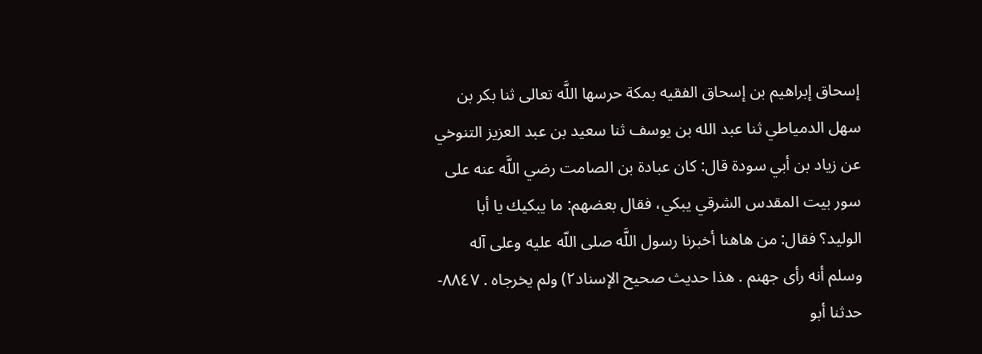إسحاق إبراهيم بن إسحاق الفقيه بمكة حرسها اللَّه تعالى ثنا بكر بن سهل الدمياطي ثنا عبد الله بن يوسف ثنا سعيد بن عبد العزيز التنوخي عن زياد بن أبي سودة قال: كان عبادة بن الصامت رضي اللَّه عنه على سور بيت المقدس الشرقي يبكي، فقال بعضهم: ما يبكيك يا أبا الوليد؟ فقال: من هاهنا أخبرنا رسول اللَّه صلى اللّه عليه وعلى آله وسلم أنه رأى جهنم . هذا حديث صحيح الإسناد٢) ولم يخرجاه . ٨٨٤٧- حدثنا أبو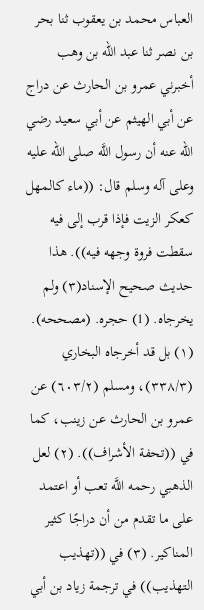العباس محمد بن يعقوب ثنا بحر بن نصر ثنا عبد الله بن وهب أخبرني عمرو بن الحارث عن دراج عن أبي الهيثم عن أبي سعيد رضي الله عنه أن رسول اللَّه صلى اللّه عليه وعلى آله وسلم قال: ((ماء كالمهل كعكر الزيت فإذا قرب إلى فيه سقطت فروة وجهه فيه)). هذا حديث صحيح الإسناد(٣) ولم يخرجاه. (1) حجره. (مصححه). (١) بل قد أخرجاه البخاري (٣٣٨/٣)، ومسلم (٦٠٣/٢) عن عمرو بن الحارث عن زينب، كما في ((تحفة الأشراف)). (٢) لعل الذهبي رحمه اللَّه تعب أو اعتمد على ما تقدم من أن دراجًا كثير المناكير. (٣) في ((تهذيب التهذيب)) في ترجمة زياد بن أبي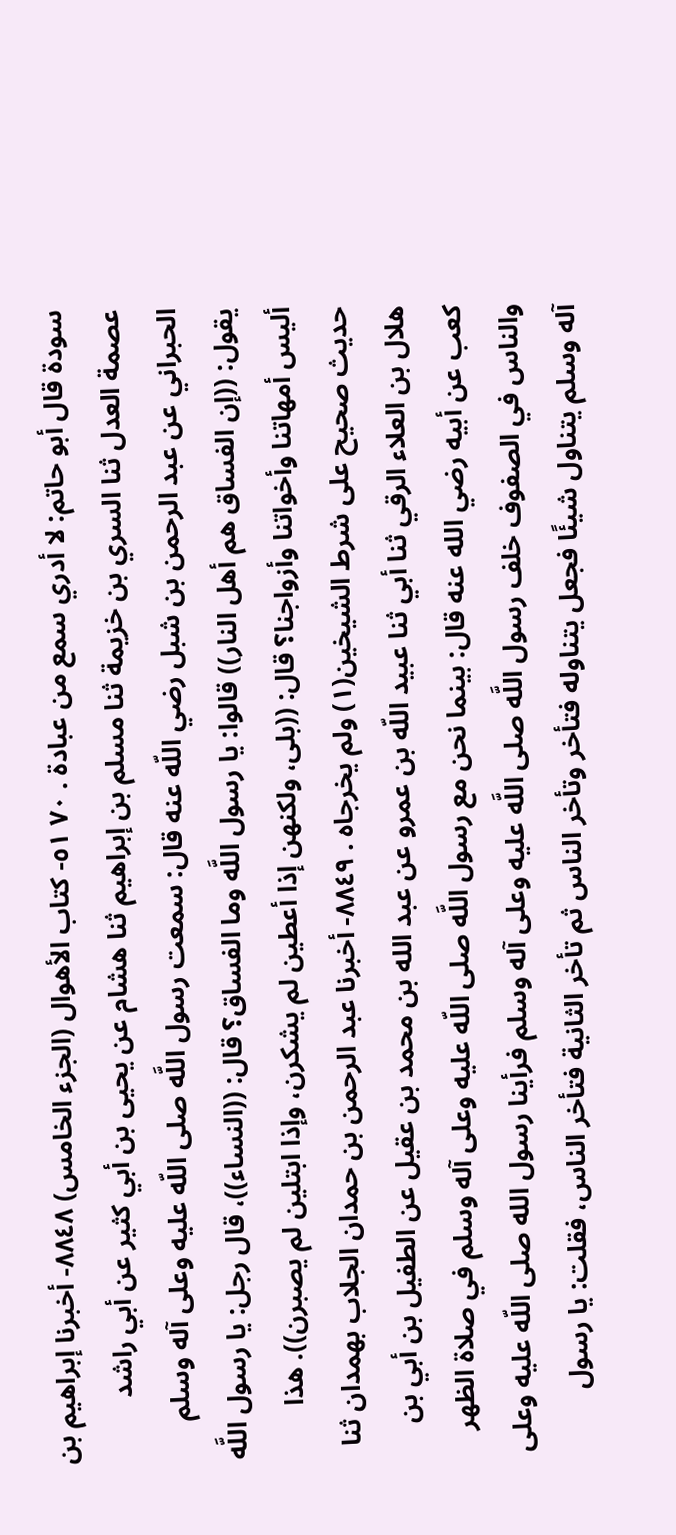سودة قال أبو حاتم: لا أدري سمع من عبادة . ٧٠ ٥١- كتاب الأهوال (الجزء الخامس) ٨٨٤٨- أخبرنا إبراهيم بن عصمة العدل ثنا السري بن خزيمة ثنا مسلم بن إبراهيم ثنا هشام عن يحيى بن أبي كثير عن أبي راشد الحبراني عن عبد الرحمن بن شبل رضي اللّه عنه قال: سمعت رسول اللَّه صلى اللّه عليه وعلى آله وسلم يقول: ((إن الفساق هم أهل النار)) قالوا: يا رسول اللَّه وما الفساق؟ قال: ((النساء))، قال رجل: يا رسول اللَّه أليس أمهاتنا وأخواتنا وأزواجنا؟ قال: ((بلى، ولكنهن إذا أعطين لم يشكرن، وإذا ابتلين لم يصبرن)). هذا حديث صحيح على شرط الشيخين(١) ولم يخرجاه . ٨٨٤٩- أخبرنا عبد الرحمن بن حمدان الجلاب بهمدان ثنا هلال بن العلاء الرقي ثنا أبي ثنا عبيد اللّه بن عمرو عن عبد الله بن محمد بن عقيل عن الطفيل بن أبي بن كعب عن أبيه رضي الله عنه قال: بينما نحن مع رسول اللَّه صلى اللّه عليه وعلى آله وسلم في صلاة الظهر والناس في الصفوف خلف رسول اللَّه صلى اللَّه عليه وعلى آله وسلم فرأينا رسول الله صلى اللّه عليه وعلى آله وسلم يتناول شيئًا فجعل يتناوله فتأخر وتأخر الناس ثم تأخر الثانية فتأخر الناس، فقلت: يا رسول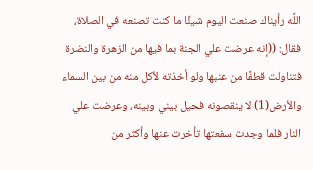اللَّه رأيناك صنعت اليوم شيئًا ما كنت تصنعه في الصلاة، فقال: ((إنه عرضت علي الجنة بما فيها من الزهرة والنضرة فتناولت قطفًا من عنبها ولو أخذته لأكل منه من بين السماء والأرض(1) لا ينقصونه فحيل بيني وبينه، وعرضت علي النار فلما وجدت سفعتها تأخرت عنها وأكثر من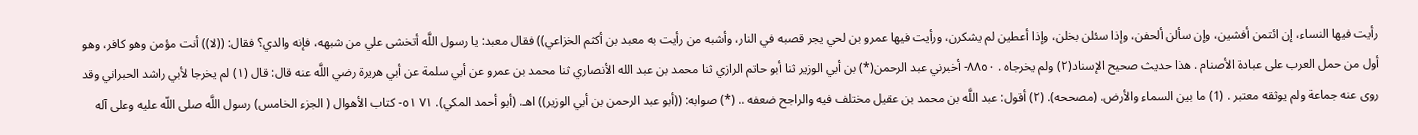رأيت فيها النساء، إن ائتمن أفشين، وإن سألن ألحفن، وإذا سئلن بخلن، وإذا أعطين لم يشكرن، ورأيت فيها عمرو بن لحي يجر قصبه في النار، وأشبه من رأيت به معبد بن أكثم الخزاعي)) فقال معبد: يا رسول اللَّه أتخشى علي من شبهه، فإنه والدي؟ فقال: ((لا)) أنت مؤمن وهو كافر، وهو أول من حمل العرب على عبادة الأصنام . هذا حديث صحيح الإسناد(٢) ولم يخرجاه . ٨٨٥٠- أخبرني عبد الرحمن(*) بن أبي الوزير ثنا أبو حاتم الرازي ثنا محمد بن عبد الله الأنصاري ثنا محمد بن عمرو عن أبي سلمة عن أبي هريرة رضي اللَّه عنه قال: قال (١) لم يخرجا لأبي راشد الحبراني وقد روى عنه جماعة ولم يوثقه معتبر . (1) ما بين السماء والأرض. (مصححه). (٢) أقول: عبد اللَّه بن محمد بن عقيل مختلف فيه والراجح ضعفه .. (*) صوابه: ((أبو عبد الرحمن بن أبي الوزير)) اهـ. (أبو أحمد المكي). ٧١ ٥١- كتاب الأهوال ( الجزء الخامس) رسول اللَّه صلى اللّه عليه وعلى آله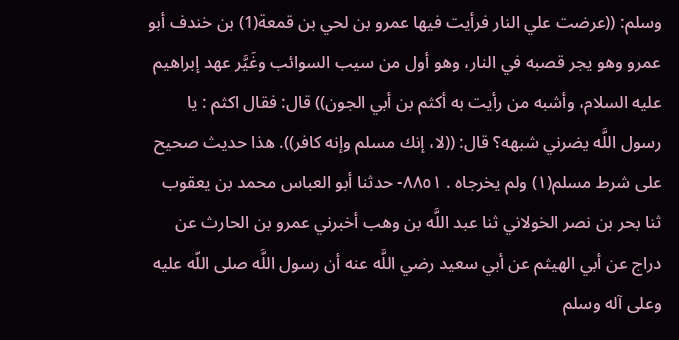وسلم: ((عرضت علي النار فرأيت فيها عمرو بن لحي بن قمعة(1) بن خندف أبو عمرو وهو يجر قصبه في النار، وهو أول من سيب السوائب وغَيَّر عهد إبراهيم عليه السلام، وأشبه من رأيت به أكثم بن أبي الجون)) قال: فقال اكثم : يا رسول اللَّه يضرني شبهه؟ قال: ((لا، إنك مسلم وإنه كافر)). هذا حديث صحيح على شرط مسلم(١) ولم يخرجاه . ٨٨٥١- حدثنا أبو العباس محمد بن يعقوب ثنا بحر بن نصر الخولاني ثنا عبد اللَّه بن وهب أخبرني عمرو بن الحارث عن دراج عن أبي الهيثم عن أبي سعيد رضي اللَّه عنه أن رسول اللَّه صلى اللّه عليه وعلى آله وسلم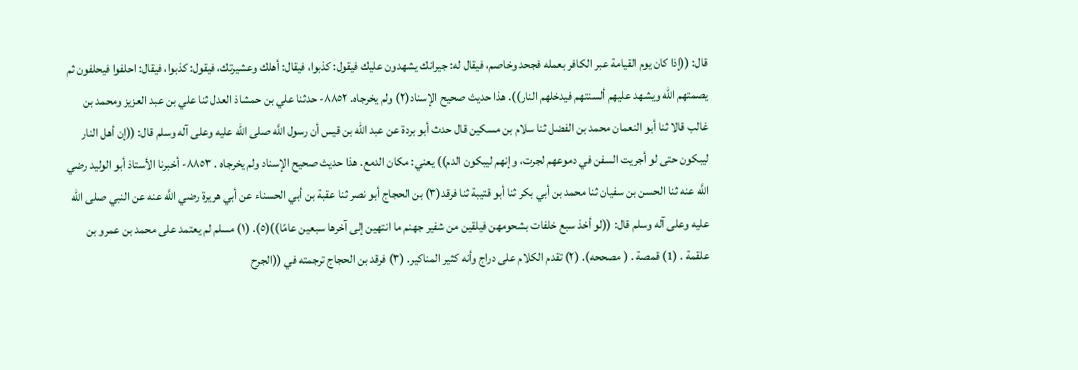قال: ((إذا كان يوم القيامة عبر الكافر بعمله فجحد وخاصم، فيقال له: جيرانك يشهدون عليك فيقول: كذبوا، فيقال: أهلك وعشيرتك، فيقول: كذبوا، فيقال: احلفوا فيحلفون ثم يصمتهم اللّه ويشهد عليهم ألسنتهم فيدخلهم النار)). هذا حديث صحيح الإسناد(٢) ولم يخرجاه. ٨٨٥٢- حدثنا علي بن حمشاذ العدل ثنا علي بن عبد العزيز ومحمد بن غالب قالا ثنا أبو النعمان محمد بن الفضل ثنا سلام بن مسكين قال حدث أبو بردة عن عبد الله بن قيس أن رسول اللَّه صلى اللّه عليه وعلى آله وسلم قال: ((إن أهل النار ليبكون حتى لو أجريت السفن في دموعهم لجرت، وإنهم ليبكون الدم)) يعني: مكان الدمع. هذا حديث صحيح الإسناد ولم يخرجاه . ٨٨٥٣- أخبرنا الأستاذ أبو الوليد رضي اللَّه عنه ثنا الحسن بن سفيان ثنا محمد بن أبي بكر ثنا أبو قتيبة ثنا فرقد(٣) بن الحجاج أبو نصر ثنا عقبة بن أبي الحسناء عن أبي هريرة رضي اللَّه عنه عن النبي صلى الله عليه وعلى آله وسلم قال: ((لو أخذ سبع خلفات بشحومهن فيلقين من شفير جهنم ما انتهين إلى آخرها سبعين عامًا))(٥). (١) مسلم لم يعتمد على محمد بن عمرو بن علقمة . (1) قمصة . ( مصححه). (٢) تقدم الكلام على دراج وأنه كثير المناكير. (٣) فرقد بن الحجاج ترجمته في ((الجرح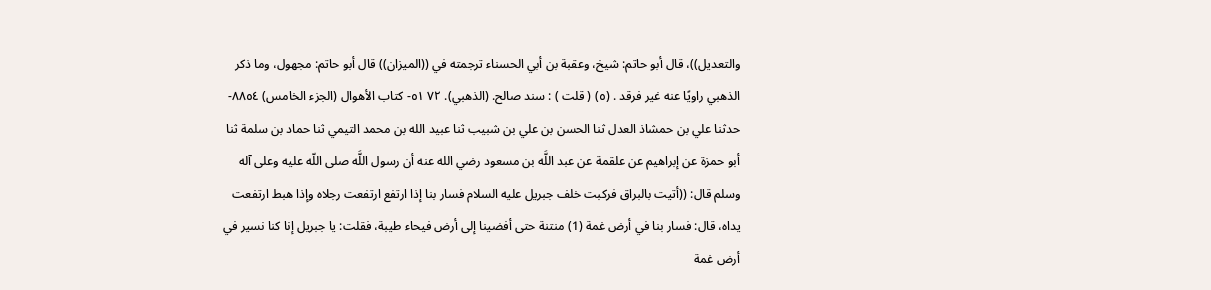والتعديل))، قال أبو حاتم: شيخ، وعقبة بن أبي الحسناء ترجمته في ((الميزان)) قال أبو حاتم: مجهول، وما ذكر الذهبي راويًا عنه غير فرقد . (٥) ( قلت ) : سند صالح. (الذهبي). ٧٢ ٥١- كتاب الأهوال (الجزء الخامس) ٨٨٥٤- حدثنا علي بن حمشاذ العدل ثنا الحسن بن علي بن شبيب ثنا عبيد الله بن محمد التيمي ثنا حماد بن سلمة ثنا أبو حمزة عن إبراهيم عن علقمة عن عبد اللَّه بن مسعود رضي الله عنه أن رسول اللَّه صلى اللّه عليه وعلى آله وسلم قال: ((أتيت بالبراق فركبت خلف جبريل عليه السلام فسار بنا إذا ارتفع ارتفعت رجلاه وإذا هبط ارتفعت يداه، قال: فسار بنا في أرض غمة (1) منتنة حتى أفضينا إلى أرض فيحاء طيبة، فقلت: يا جبريل إنا كنا نسير في أرض غمة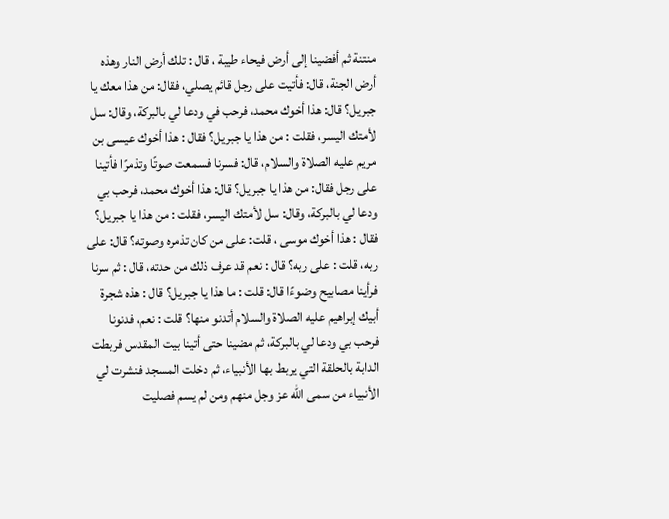منتنة ثم أفضينا إلى أرض فيحاء طيبة ، قال : تلك أرض النار وهذه أرض الجنة، قال: فأتيت على رجل قائم يصلي، فقال: من هذا معك يا جبريل؟ قال: هذا أخوك محمد، فرحب في ودعا لي بالبركة، وقال: سل لأمتك اليسر، فقلت : من هذا يا جبريل؟ فقال : هذا أخوك عيسى بن مريم عليه الصلاة والسلام، قال: فسرنا فسمعت صوتًا وتذمرًا فأتينا على رجل فقال: من هذا يا جبريل؟ قال: هذا أخوك محمد، فرحب بي ودعا لي بالبركة، وقال: سل لأمتك اليسر، فقلت : من هذا يا جبريل؟ فقال : هذا أخوك موسى ، قلت: على من كان تذمره وصوته؟ قال: على ربه، قلت : على ربه؟ قال : نعم قد عرف ذلك من حدته، قال : ثم سرنا فرأينا مصابيح وضوءًا قال: قلت : ما هذا يا جبريل؟ قال : هذه شجرة أبيك إبراهيم عليه الصلاة والسلام أتدنو منها؟ قلت : نعم، فدنونا فرحب بي ودعا لي بالبركة، ثم مضينا حتى أتينا بيت المقدس فربطت الدابة بالحلقة التي يربط بها الأنبياء، ثم دخلت المسجد فنشرت لي الأنبياء من سمى الله عز وجل منهم ومن لم يسم فصليت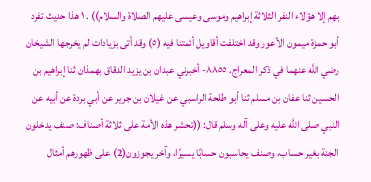بهم إلا هؤلاء النفر الثلاثة إبراهيم وموسى وعيسى عليهم الصلاة والسلام)) . ١ هذا حديث تفرد أبو حمزة ميمون الأعور وقد اختلفت أقاويل أئمتنا فيه (٥) وقد أتى بزيادات لم يخرجها الشيخان رضي اللَّه عنهما في ذكر المعراج. ٨٨٥٥- أخبرني عبدان بن يزيد الدقاق بهمذان ثنا إبراهيم بن الحسين ثنا عفان بن مسلم ثنا أبو طلحة الراسبي عن غيلان بن جرير عن أبي بردة عن أبيه عن النبي صلى اللَّه عليه وعلى آله وسلم قال: ((تحشر هذه الأمة على ثلاثة أصناف: صنف يدخلون الجنة بغير حساب، وصنف يحاسبون حسابًا يسيرًا، وآخر يجوزون(2) على ظهورهم أمثال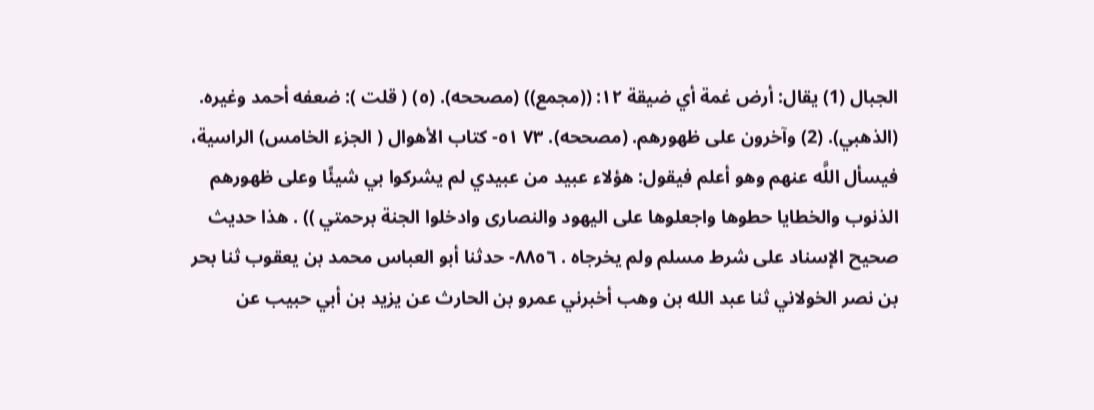الجبال (1) يقال: أرض غمة أي ضيقة ١٢: ((مجمع)) (مصححه). (٥) ( قلت ): ضعفه أحمد وغيره. (الذهبي). (2) وآخرون على ظهورهم. (مصححه). ٧٣ ٥١- كتاب الأهوال ( الجزء الخامس) الراسية، فيسأل اللَّه عنهم وهو أعلم فيقول: هؤلاء عبيد من عبيدي لم يشركوا بي شيئًا وعلى ظهورهم الذنوب والخطايا حطوها واجعلوها على اليهود والنصارى وادخلوا الجنة برحمتي )) . هذا حديث صحيح الإسناد على شرط مسلم ولم يخرجاه . ٨٨٥٦- حدثنا أبو العباس محمد بن يعقوب ثنا بحر بن نصر الخولاني ثنا عبد الله بن وهب أخبرني عمرو بن الحارث عن يزيد بن أبي حبيب عن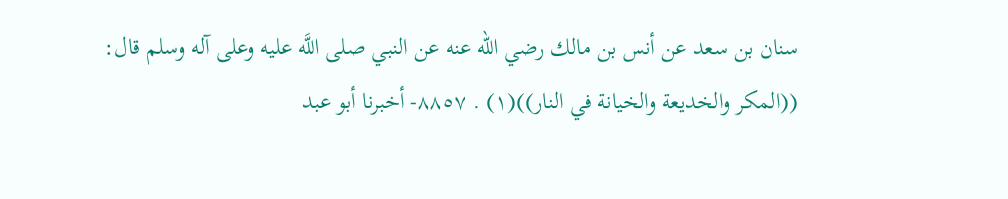سنان بن سعد عن أنس بن مالك رضي اللّه عنه عن النبي صلى اللَّه عليه وعلى آله وسلم قال: ((المكر والخديعة والخيانة في النار))(١) . ٨٨٥٧- أخبرنا أبو عبد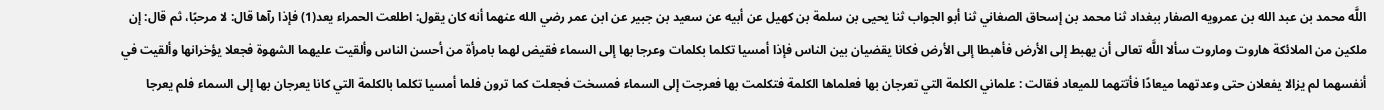اللَّه محمد بن عبد الله بن عمرويه الصفار ببغداد ثنا محمد بن إسحاق الصغاني ثنا أبو الجواب ثنا يحيى بن سلمة بن کھیل عن أبيه عن سعيد بن جبير عن ابن عمر رضي الله عنهما أنه كان يقول: اطلعت الحمراء يعد(1) فإذا رآها قال: لا مرحبًا، ثم قال: إن ملكين من الملائكة هاروت وماروت سألا اللَّه تعالى أن يهبط إلى الأرض فأهبطا إلى الأرض فكانا يقضيان بين الناس فإذا أمسيا تكلما بكلمات وعرجا بها إلى السماء فقيض لهما بامرأة من أحسن الناس وألقيت عليهما الشهوة فجعلا يؤخرانها وألقيت في أنفسهما لم يزالا يفعلان حتى وعدتهما ميعادًا فأتتهما للميعاد فقالت : علماني الكلمة التي تعرجان بها فعلماها الكلمة فتكلمت بها فعرجت إلى السماء فمسخت فجعلت كما ترون فلما أمسيا تكلما بالكلمة التي كانا يعرجان بها إلى السماء فلم يعرجا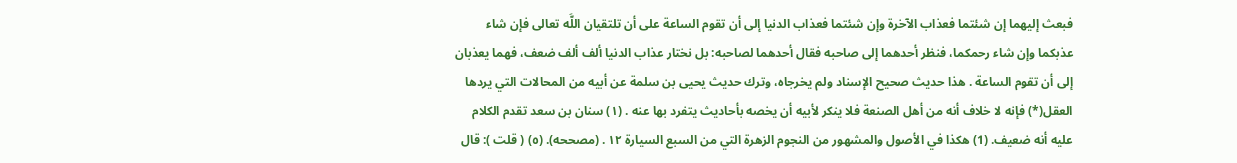فبعث إليهما إن شئتما فعذاب الآخرة وإن شئتما فعذاب الدنيا إلى أن تقوم الساعة على أن تلتقيان اللَّه تعالى فإن شاء عذبكما وإن شاء رحمكما، فنظر أحدهما إلى صاحبه فقال أحدهما لصاحبه: بل نختار عذاب الدنيا ألف ألف ضعف، فهما يعذبان إلى أن تقوم الساعة . هذا حديث صحيح الإسناد ولم يخرجاه، وترك حديث يحيى بن سلمة عن أبيه من المحالات التي يردها العقل(*) فإنه لا خلاف أنه من أهل الصنعة فلا ينكر لأبيه أن يخصه بأحاديث يتفرد بها عنه . (١) سنان بن سعد تقدم الكلام عليه أنه ضعيف. (1) هكذا في الأصول والمشهور من النجوم الزهرة التي من السبع السيارة ١٢ . (مصححه). (٥) ( قلت ): قال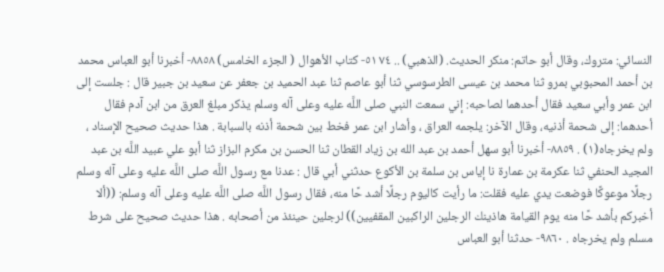النسائي: متروك، وقال أبو حاتم: منكر الحديث. (الذهبي) .. ٧٤ ٥١- كتاب الأهوال ( الجزء الخامس) ٨٨٥٨- أخبرنا أبو العباس محمد بن أحمد المحبوبي بمرو ثنا محمد بن عيسى الطرسوسي ثنا أبو عاصم ثنا عبد الحميد بن جعفر عن سعيد بن جبير قال : جلست إلى ابن عمر وأبي سعيد فقال أحدهما لصاحبه: إني سمعت النبي صلى اللَّه عليه وعلى آله وسلم يذكر مبلغ العرق من ابن آدم فقال أحدهما: إلى شحمة أذنيه، وقال الآخر: يلجمه العراق ، وأشار ابن عمر فخط بين شحمة أذنه بالسبابة . هذا حديث صحيح الإسناد ، ولم يخرجاه(١) . ٨٨٥٩- أخبرنا أبو سهل أحمد بن عبد الله بن زياد القطان ثنا الحسن بن مكرم البزاز ثنا أبو علي عبيد اللَّه بن عبد المجيد الحنفي ثنا عكرمة بن عمارة نا إياس بن سلمة بن الأكوع حدثني أبي قال : عدنا مع رسول اللَّه صلى اللَّه عليه وعلى آله وسلم رجلًا موعوكًا فوضعت يدي عليه فقلت: ما رأيت كاليوم رجلًا أشد حًا منه، فقال رسول اللَّه صلى اللَّه عليه وعلى آله وسلم: ((ألا أخبركم بأشد حًا منه يوم القيامة هاذينك الرجلين الراكبين المقفيين)) لرجلين حينئذ من أصحابه . هذا حديث صحيح على شرط مسلم ولم يخرجاه . ٩٨٦٠- حدثنا أبو العباس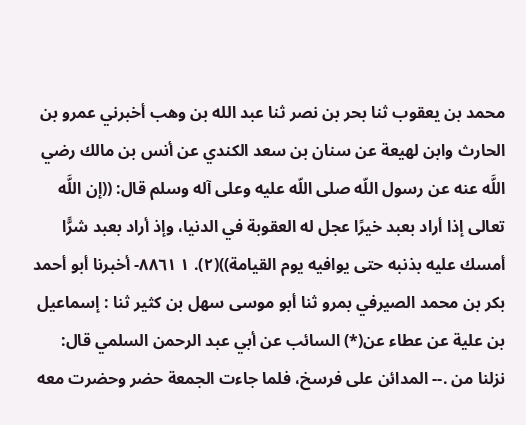محمد بن يعقوب ثنا بحر بن نصر ثنا عبد الله بن وهب أخبرني عمرو بن الحارث وابن لهيعة عن سنان بن سعد الكندي عن أنس بن مالك رضي اللَّه عنه عن رسول اللّه صلى اللّه عليه وعلى آله وسلم قال: ((إن اللَّه تعالى إذا أراد بعبد خيرًا عجل له العقوبة في الدنيا، وإذ أراد بعبد شرًّا أمسك عليه بذنبه حتى يوافيه يوم القيامة))(٢). ١ ٨٨٦١- أخبرنا أبو أحمد بكر بن محمد الصيرفي بمرو ثنا أبو موسی سهل بن كثير ثنا : إسماعيل بن علية عن عطاء عن(*) السائب عن أبي عبد الرحمن السلمي قال: نزلنا من .-- المدائن على فرسخ، فلما جاءت الجمعة حضر وحضرت معه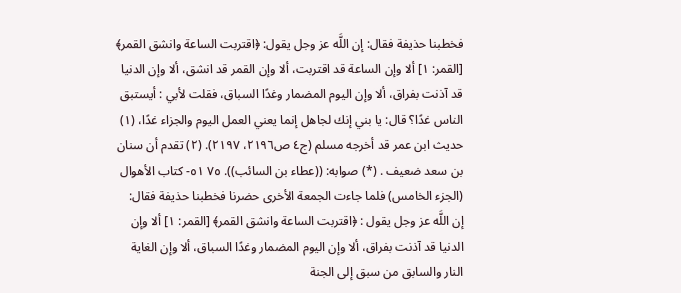فخطبنا حذيفة فقال: إن اللَّه عز وجل يقول: ﴿اقتربت الساعة وانشق القمر﴾ [القمر: ١] ألا وإن الساعة قد اقتربت، ألا وإن القمر قد انشق، ألا وإن الدنيا قد آذنت بفراق، ألا وإن اليوم المضمار وغدًا السباق، فقلت لأبي : أيستبق الناس غدًا؟ قال: يا بني إنك لجاهل إنما يعني العمل اليوم والجزاء غدًا، (١) حديث ابن عمر قد أخرجه مسلم (ج٤ ص٢١٩٦، ٢١٩٧). (٢) تقدم أن سنان بن سعد ضعيف . (*) صوابه: ((عطاء بن السائب)). ٧٥ ٥١- كتاب الأهوال (الجزء الخامس) فلما جاءت الجمعة الأخرى حضرنا فخطبنا حذيفة فقال: إن اللَّه عز وجل يقول : ﴿اقتربت الساعة وانشق القمر﴾ [القمر: ١] ألا وإن الدنيا قد آذنت بفراق، ألا وإن اليوم المضمار وغدًا السباق، ألا وإن الغاية النار والسابق من سبق إلى الجنة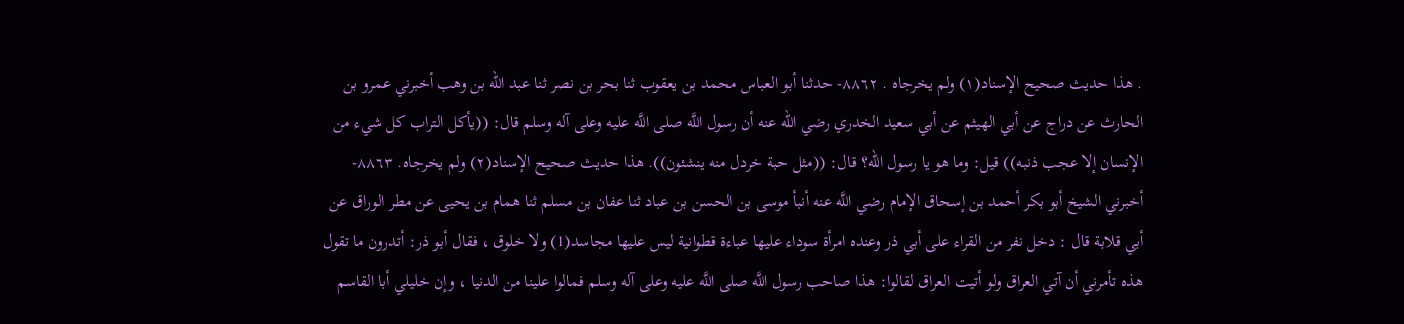. هذا حديث صحيح الإسناد(١) ولم يخرجاه . ٨٨٦٢- حدثنا أبو العباس محمد بن يعقوب ثنا بحر بن نصر ثنا عبد الله بن وهب أخبرني عمرو بن الحارث عن دراج عن أبي الهيثم عن أبي سعيد الخدري رضي الله عنه أن رسول اللَّه صلى اللَّه عليه وعلى آله وسلم قال: ((يأكل التراب كل شيء من الإنسان إلا عجب ذنبه)) قيل: وما هو يا رسول الله؟ قال: ((مثل حبة خردل منه ينشئون)). هذا حديث صحيح الإسناد(٢) ولم يخرجاه. ٨٨٦٣- أخبرني الشيخ أبو بكر أحمد بن إسحاق الإمام رضي اللَّه عنه أنبأ موسى بن الحسن بن عباد ثنا عفان بن مسلم ثنا همام بن يحيى عن مطر الوراق عن أبي قلابة قال : دخل نفر من القراء على أبي ذر وعنده امرأة سوداء عليها عباءة قطوانية ليس عليها مجاسد(1) ولا خلوق ، فقال أبو ذر: أتدرون ما تقول هذه تأمرني أن آتي العراق ولو أتيت العراق لقالوا: هذا صاحب رسول اللَّه صلى اللَّه عليه وعلى آله وسلم فمالوا علينا من الدنيا ، وإن خليلي أبا القاسم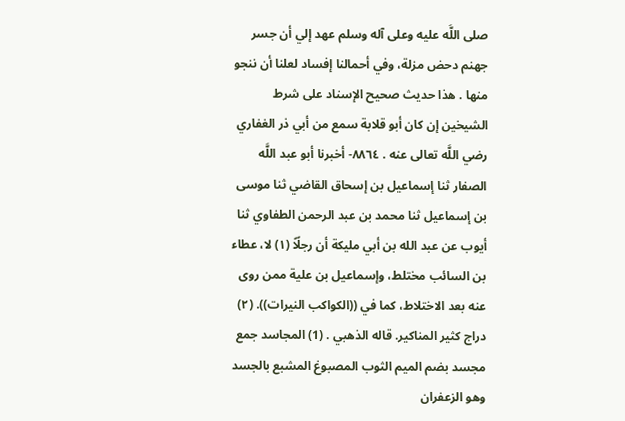صلى اللَّه عليه وعلى آله وسلم عهد إلي أن جسر جهنم دحض مزلة، وفي أحمالنا إفساد لعلنا أن ننجو منها . هذا حديث صحيح الإسناد على شرط الشيخين إن كان أبو قلابة سمع من أبي ذر الغفاري رضي اللَّه تعالى عنه . ٨٨٦٤- أخبرنا أبو عبد اللَّه الصفار ثنا إسماعيل بن إسحاق القاضي ثنا موسى بن إسماعيل ثنا محمد بن عبد الرحمن الطفاوي ثنا أيوب عن عبد الله بن أبي مليكة أن رجلًاً (١) لا، عطاء بن السائب مختلط، وإسماعيل بن علية ممن روى عنه بعد الاختلاط، كما في ((الكواكب النيرات)). (٢) دراج كثير المناكير. قاله الذهبي . (1) المجاسد جمع مجسد بضم الميم الثوب المصبوغ المشبع بالجسد وهو الزعفران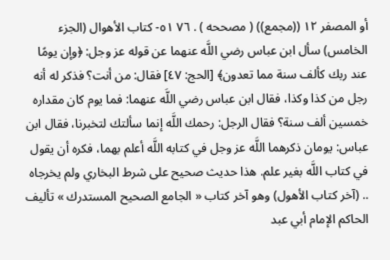أو المصفر ١٢ ((مجمع)) ( مصححه ) . ٧٦ ٥١- كتاب الأهوال (الجزء الخامس) سأل ابن عباس رضي اللَّه عنهما عن قوله عز وجل: ﴿وإن يومًا عند ربك كألف سنة مما تعدون﴾ [الحج: ٤٧] فقال: من أنت؟ فذكر له أنه رجل من كذا وكذا، فقال ابن عباس رضي اللَّه عنهما: فما يوم كان مقداره خمسين ألف سنة؟ فقال الرجل: رحمك اللَّه إنما سألتك لتخبرنا، فقال ابن عباس: يومان ذكرهما اللَّه عز وجل في كتابه اللَّه أعلم بهما، فكره أن يقول في كتاب اللَّه بغير علم. هذا حديث صحيح على شرط البخاري ولم يخرجاه .. (آخر كتاب الأهول) وهو آخر كتاب « الجامع الصحيح المستدرك » تأليف الحاكم الإمام أبي عبد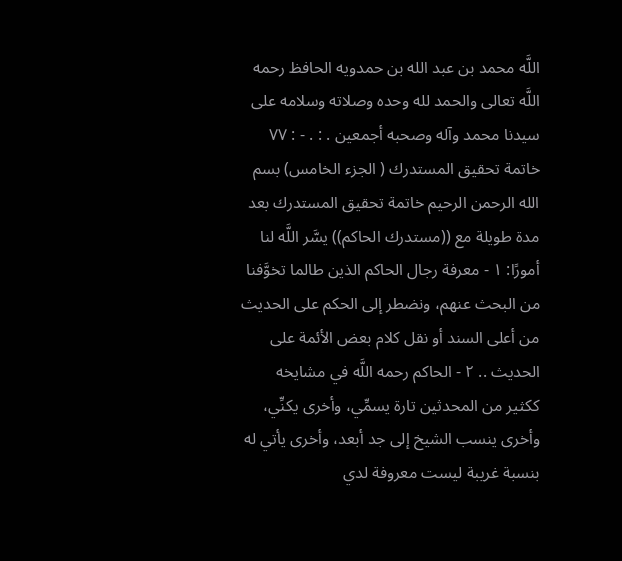اللَّه محمد بن عبد الله بن حمدويه الحافظ رحمه اللَّه تعالى والحمد لله وحده وصلاته وسلامه على سيدنا محمد وآله وصحبه أجمعين . : . - : ٧٧ خاتمة تحقيق المستدرك ( الجزء الخامس) بسم الله الرحمن الرحيم خاتمة تحقيق المستدرك بعد مدة طويلة مع ((مستدرك الحاكم)) يسَّر اللَّه لنا أمورًا: ١ - معرفة رجال الحاكم الذين طالما تخوَّفنا من البحث عنهم، ونضطر إلى الحكم على الحديث من أعلى السند أو نقل كلام بعض الأئمة على الحديث .. ٢ - الحاكم رحمه اللَّه في مشايخه ككثير من المحدثين تارة يسمِّي، وأخرى يكنِّي، وأخرى ينسب الشيخ إلى جد أبعد، وأخرى يأتي له بنسبة غريبة ليست معروفة لدي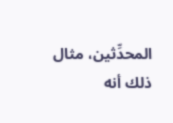المحدِّثين، مثال ذلك أنه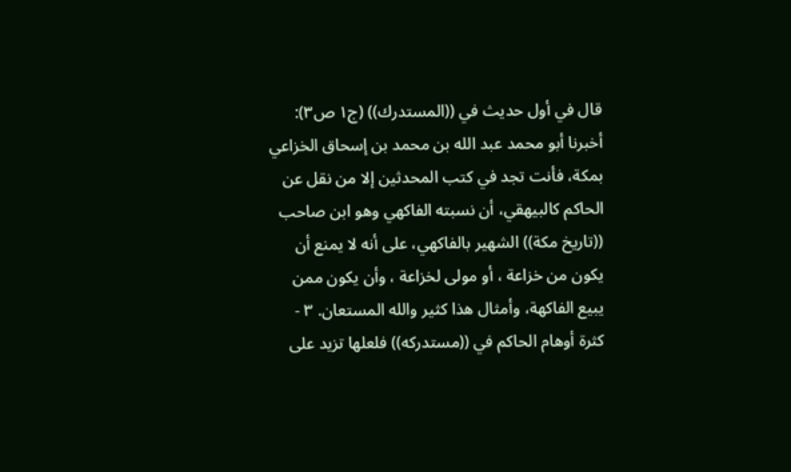قال في أول حديث في ((المستدرك)) (ج١ ص٣): أخبرنا أبو محمد عبد الله بن محمد بن إسحاق الخزاعي بمكة، فأنت تجد في كتب المحدثين إلا من نقل عن الحاكم كالبيهقي، أن نسبته الفاكهي وهو ابن صاحب ((تاريخ مكة)) الشهير بالفاكهي، على أنه لا يمنع أن يكون من خزاعة ، أو مولى لخزاعة ، وأن يكون ممن يبيع الفاكهة، وأمثال هذا كثير والله المستعان. ٣ - كثرة أوهام الحاكم في ((مستدركه)) فلعلها تزيد على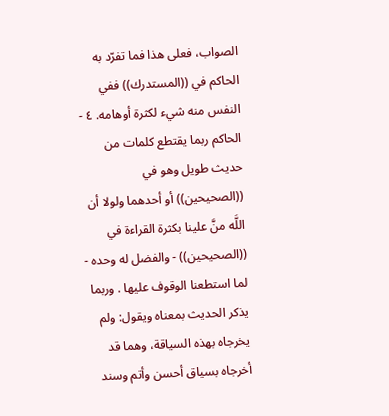الصواب، فعلى هذا فما تفرّد به الحاكم في ((المستدرك)) ففي النفس منه شيء لكثرة أوهامه. ٤ - الحاكم ربما يقتطع كلمات من حديث طويل وهو في ((الصحيحين)) أو أحدهما ولولا أن اللَّه منَّ علينا بكثرة القراءة في ((الصحيحين)) - والفضل له وحده - لما استطعنا الوقوف عليها . وربما يذكر الحديث بمعناه ويقول: ولم يخرجاه بهذه السياقة، وهما قد أخرجاه بسياق أحسن وأتم وسند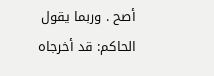أصح . وربما يقول الحاكم: قد أخرجاه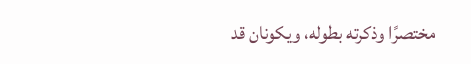مختصرًا وذكرته بطوله، ويكونان قد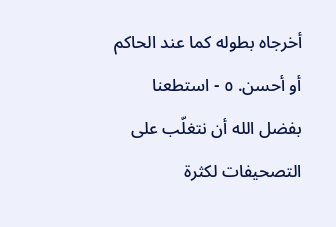أخرجاه بطوله كما عند الحاكم أو أحسن. ٥ - استطعنا بفضل الله أن نتغلّب على التصحيفات لكثرة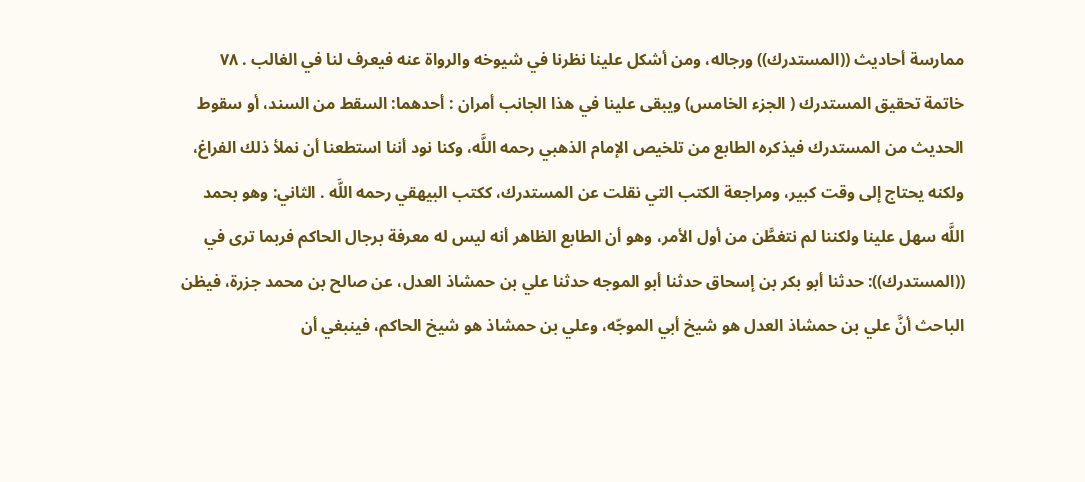ممارسة أحاديث ((المستدرك)) ورجاله، ومن أشكل علينا نظرنا في شيوخه والرواة عنه فيعرف لنا في الغالب . ٧٨ خاتمة تحقيق المستدرك ( الجزء الخامس) ويبقى علينا في هذا الجانب أمران : أحدهما: السقط من السند، أو سقوط الحديث من المستدرك فيذكره الطابع من تلخيص الإمام الذهبي رحمه اللَّه، وكنا نود أننا استطعنا أن نملأ ذلك الفراغ، ولكنه يحتاج إلى وقت كبير، ومراجعة الكتب التي نقلت عن المستدرك، ككتب البيهقي رحمه اللَّه . الثاني: وهو بحمد اللَّه سهل علينا ولكننا لم نتغطَّن من أول الأمر، وهو أن الطابع الظاهر أنه ليس له معرفة برجال الحاكم فربما ترى في ((المستدرك)): حدثنا أبو بكر بن إسحاق حدثنا أبو الموجه حدثنا علي بن حمشاذ العدل، عن صالح بن محمد جزرة، فيظن الباحث أنَّ علي بن حمشاذ العدل هو شيخ أبي الموجّه، وعلي بن حمشاذ هو شيخ الحاكم، فينبغي أن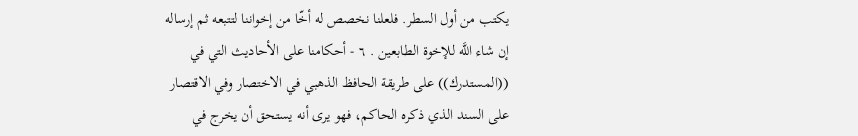يكتب من أول السطر. فلعلنا نخصص له أخّا من إخواننا لتتبعه ثم إرساله إن شاء اللَّه للإخوة الطابعين . ٦ - أحكامنا على الأحاديث التي في ((المستدرك)) على طريقة الحافظ الذهبي في الاختصار وفي الاقتصار على السند الذي ذكره الحاكم، فهو يرى أنه يستحق أن يخرج في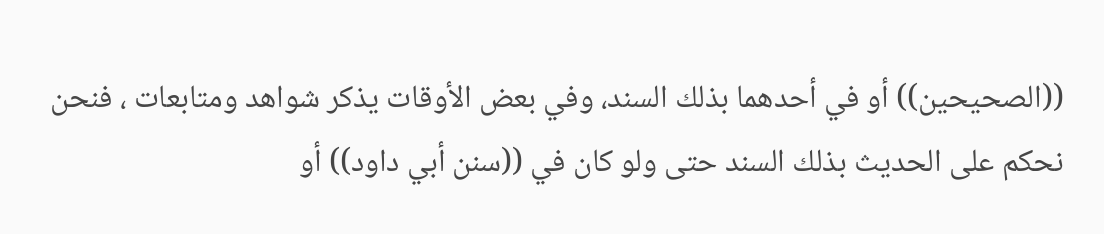((الصحيحين)) أو في أحدهما بذلك السند، وفي بعض الأوقات يذكر شواهد ومتابعات ، فنحن نحكم على الحديث بذلك السند حتى ولو كان في ((سنن أبي داود)) أو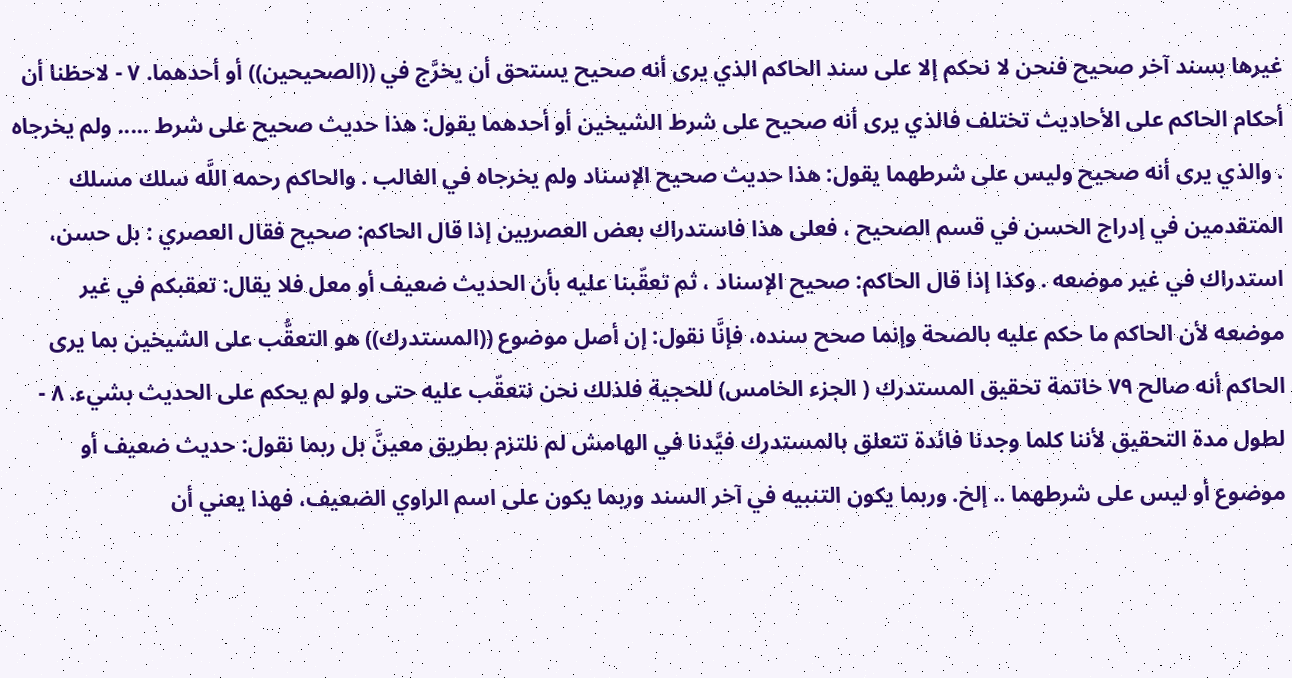غيرها بسند آخر صحيح فنحن لا نحكم إلا على سند الحاكم الذي يرى أنه صحيح يستحق أن يخرَّج في ((الصحيحين)) أو أحدهما. ٧ - لاحظنا أن أحكام الحاكم على الأحاديث تختلف فالذي يرى أنه صحيح على شرط الشيخين أو أحدهما يقول: هذا حديث صحيح على شرط ..... ولم يخرجاه . والذي يرى أنه صحيح وليس على شرطهما يقول: هذا حديث صحيح الإسناد ولم يخرجاه في الغالب . والحاكم رحمه اللَّه سلك مسلك المتقدمين في إدراج الحسن في قسم الصحيح ، فعلى هذا فاستدراك بعض العصريين إذا قال الحاكم: صحيح فقال العصري : بل حسن، استدراك في غير موضعه . وكذا إذا قال الحاكم: صحيح الإسناد ، ثم تعقّبنا عليه بأن الحديث ضعيف أو معل فلا يقال: تعقبكم في غير موضعه لأن الحاكم ما حكم عليه بالصحة وإنما صحح سنده، فإنَّا نقول: إن أصل موضوع ((المستدرك)) هو التعقُّب على الشيخين بما يرى الحاكم أنه صالح ٧٩ خاتمة تحقيق المستدرك ( الجزء الخامس) للحجية فلذلك نحن نتعقّب عليه حتى ولو لم يحكم على الحديث بشيء. ٨ - لطول مدة التحقيق لأننا كلما وجدنا فائدة تتعلق بالمستدرك فيَّدنا في الهامش لم نلتزم بطريق معينَّ بل ربما نقول: حديث ضعيف أو موضوع أو ليس على شرطهما .. إلخ. وربما يكون التنبيه في آخر السند وربما يكون على اسم الراوي الضعيف، فهذا يعني أن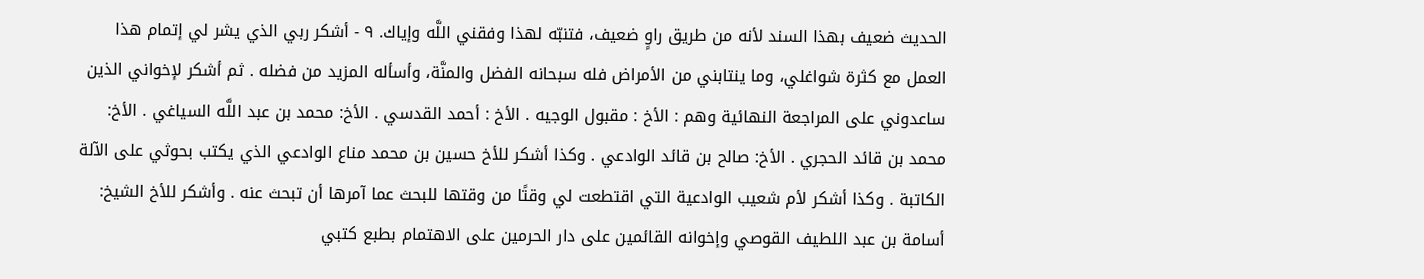الحديث ضعيف بهذا السند لأنه من طريق راوٍ ضعيف، فتنبّه لهذا وفقني اللَّه وإياك. ٩ - أشكر ربي الذي يشر لي إتمام هذا العمل مع كثرة شواغلي، وما ينتابني من الأمراض فله سبحانه الفضل والمنَّة، وأسأله المزيد من فضله . ثم أشكر لإخواني الذين ساعدوني على المراجعة النهائية وهم : الأخ : مقبول الوجيه . الأخ : أحمد القدسي . الأخ: محمد بن عبد اللَّه السياغي . الأخ: محمد بن قائد الحجري . الأخ: صالح بن قائد الوادعي . وكذا أشكر للأخ حسين بن محمد مناع الوادعي الذي يكتب بحوثي على الآلة الكاتبة . وكذا أشكر لأم شعيب الوادعية التي اقتطعت لي وقتًا من وقتها للبحث عما آمرها أن تبحث عنه . وأشكر للأخ الشيخ: أسامة بن عبد اللطيف القوصي وإخوانه القائمين على دار الحرمين على الاهتمام بطبع كتبي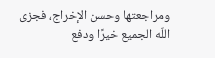ومراجعتها وحسن الإخراج، فجزى اللّه الجميع خيرًا ودفع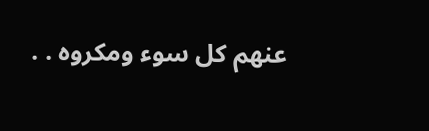عنهم كل سوء ومكروه . .